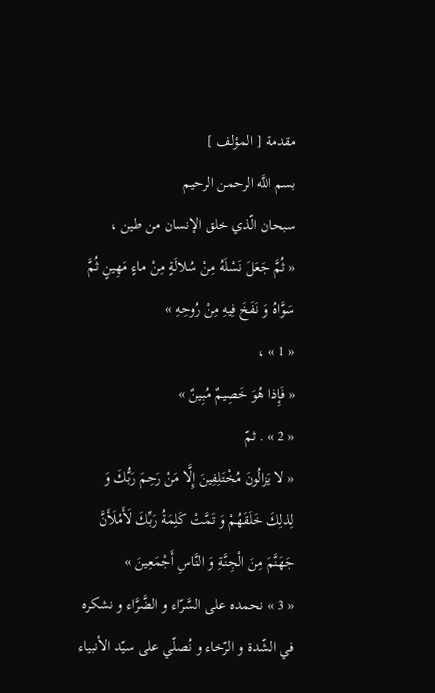مقدمة [ المؤلف ]
بسم اللَّه الرحمن الرحيم
سبحان الّذي خلق الإنسان من طين ،
« ثُمَّ جَعَلَ نَسْلَهُ مِنْ سُلالَةٍ مِنْ ماءٍ مَهِينٍ ثُمَّ سَوَّاهُ وَ نَفَخَ فِيهِ مِنْ رُوحِهِ »
« 1 » ،
« فَإِذا هُوَ خَصِيمٌ مُبِينٌ »
« 2 » . ثمّ
« لا يَزالُونَ مُخْتَلِفِينَ إِلَّا مَنْ رَحِمَ رَبُّكَ وَ لِذلِكَ خَلَقَهُمْ وَ تَمَّتْ كَلِمَةُ رَبِّكَ لَأَمْلَأَنَّ جَهَنَّمَ مِنَ الْجِنَّةِ وَ النَّاسِ أَجْمَعِينَ »
« 3 » نحمده على السَّرّاء و الضَّرَّاء و نشكره في الشّدة و الرّخاء و نُصلّي على سيّد الأنبياء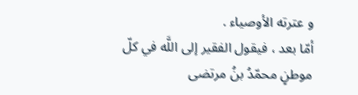و عترته الأوصياء .
أمّا بعد ، فيقول الفقير إلى اللَّه في كلّ موطنٍ محمّدُ بنُ مرتضى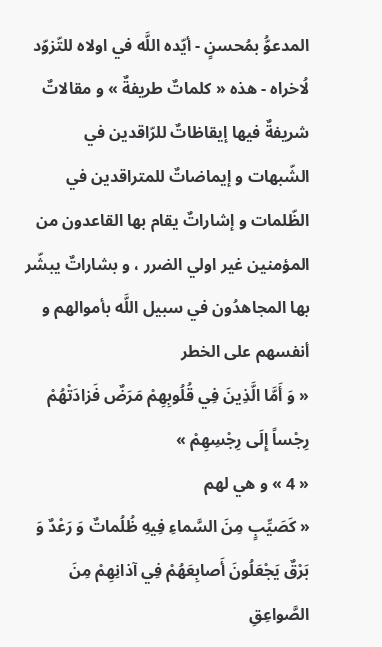المدعوُّ بمُحسنٍ - أيّده اللَّه في اولاه للتّزوّد لُاخراه - هذه « كلماتٌ طريفةٌ » و مقالاتٌ شريفةٌ فيها إيقاظاتٌ للرّاقدين في الشّبهات و إيماضاتٌ للمتراقدين في الظّلمات و إشاراتٌ يقام بها القاعدون من المؤمنين غير اولي الضرر ، و بشاراتٌ يبشّر بها المجاهدُون في سبيل اللَّه بأموالهم و أنفسهم على الخطر
« وَ أَمَّا الَّذِينَ فِي قُلُوبِهِمْ مَرَضٌ فَزادَتْهُمْ رِجْساً إِلَى رِجْسِهِمْ »
« 4 » و هي لهم
« كَصَيِّبٍ مِنَ السَّماءِ فِيهِ ظُلُماتٌ وَ رَعْدٌ وَ بَرْقٌ يَجْعَلُونَ أَصابِعَهُمْ فِي آذانِهِمْ مِنَ الصَّواعِقِ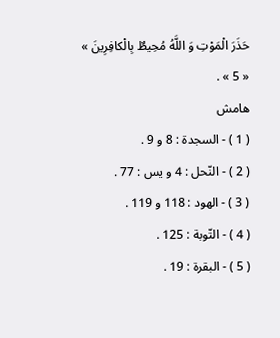حَذَرَ الْمَوْتِ وَ اللَّهُ مُحِيطٌ بِالْكافِرِينَ »
« 5 » .
هامش
( 1 ) - السجدة : 8 و 9 .
( 2 ) - النّحل : 4 و يس : 77 .
( 3 ) - الهود : 118 و 119 .
( 4 ) - التّوبة : 125 .
( 5 ) - البقرة : 19 .